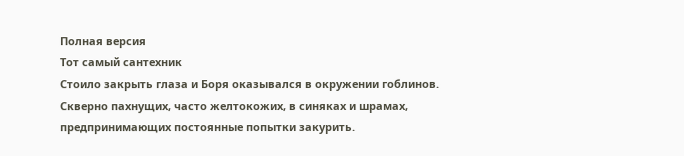Полная версия
Тот самый сантехник
Стоило закрыть глаза и Боря оказывался в окружении гоблинов. Скверно пахнущих, часто желтокожих, в синяках и шрамах, предпринимающих постоянные попытки закурить.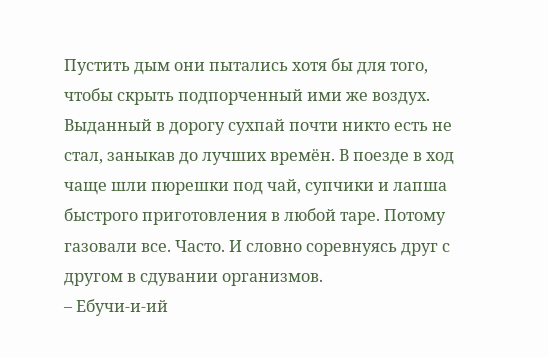Пустить дым они пытались хотя бы для того, чтобы скрыть подпорченный ими же воздух. Выданный в дорогу сухпай почти никто есть не стал, заныкав до лучших времён. В поезде в ход чаще шли пюрешки под чай, супчики и лапша быстрого приготовления в любой таре. Потому газовали все. Часто. И словно соревнуясь друг с другом в сдувании организмов.
– Ебучи-и-ий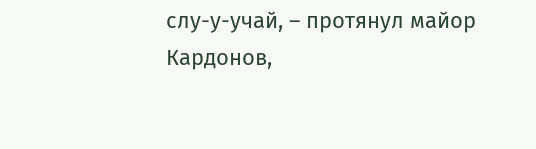слу-у-учай, – протянул майор Кардонов,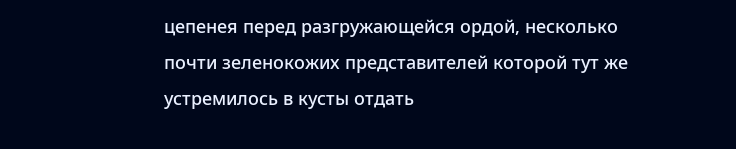цепенея перед разгружающейся ордой, несколько почти зеленокожих представителей которой тут же устремилось в кусты отдать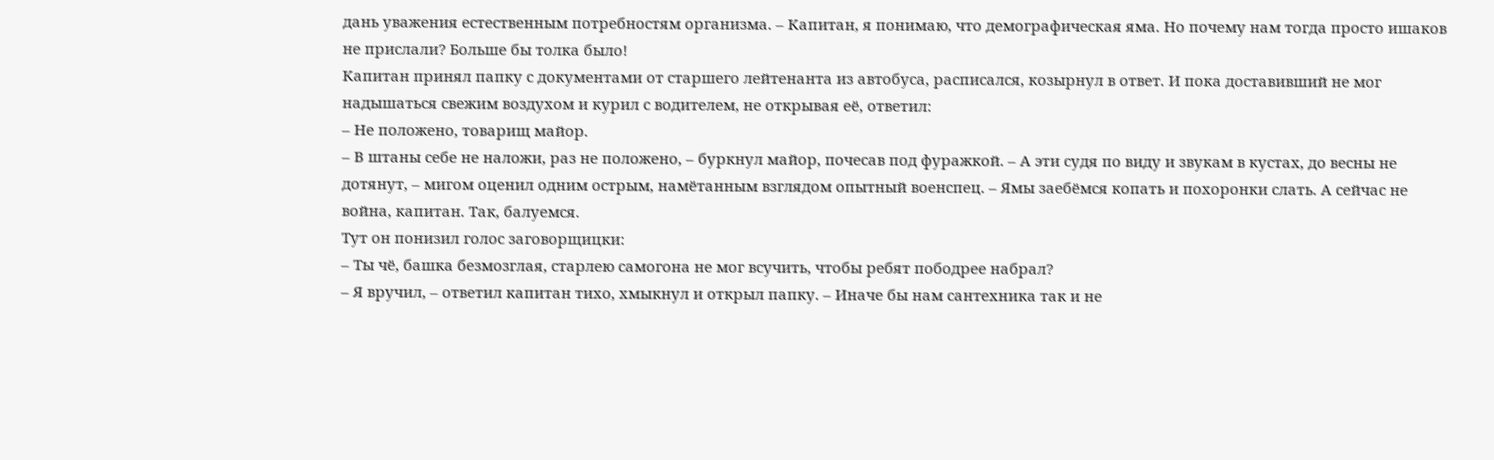дань уважения естественным потребностям организма. – Капитан, я понимаю, что демографическая яма. Но почему нам тогда просто ишаков не прислали? Больше бы толка было!
Капитан принял папку с документами от старшего лейтенанта из автобуса, расписался, козырнул в ответ. И пока доставивший не мог надышаться свежим воздухом и курил с водителем, не открывая её, ответил:
– Не положено, товарищ майор.
– В штаны себе не наложи, раз не положено, – буркнул майор, почесав под фуражкой. – А эти судя по виду и звукам в кустах, до весны не дотянут, – мигом оценил одним острым, намётанным взглядом опытный военспец. – Ямы заебёмся копать и похоронки слать. А сейчас не война, капитан. Так, балуемся.
Тут он понизил голос заговорщицки:
– Ты чё, башка безмозглая, старлею самогона не мог всучить, чтобы ребят пободрее набрал?
– Я вручил, – ответил капитан тихо, хмыкнул и открыл папку. – Иначе бы нам сантехника так и не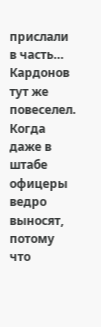прислали в часть…
Кардонов тут же повеселел. Когда даже в штабе офицеры ведро выносят, потому что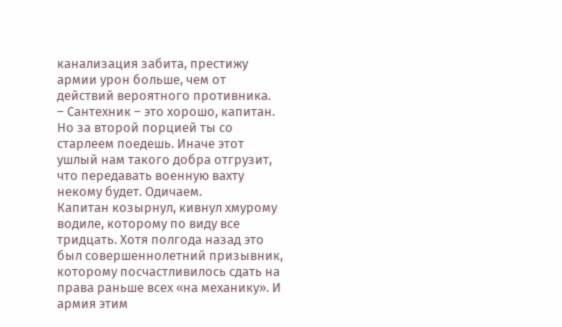канализация забита, престижу армии урон больше, чем от действий вероятного противника.
– Сантехник – это хорошо, капитан. Но за второй порцией ты со старлеем поедешь. Иначе этот ушлый нам такого добра отгрузит, что передавать военную вахту некому будет. Одичаем.
Капитан козырнул, кивнул хмурому водиле, которому по виду все тридцать. Хотя полгода назад это был совершеннолетний призывник, которому посчастливилось сдать на права раньше всех «на механику». И армия этим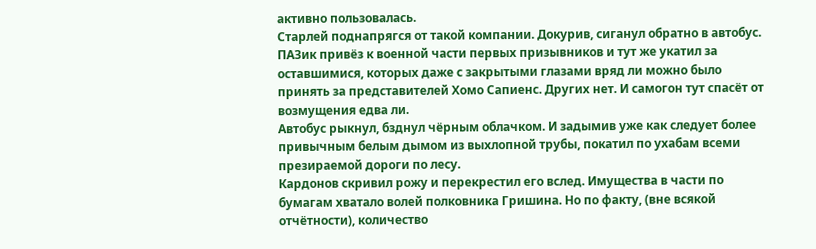активно пользовалась.
Старлей поднапрягся от такой компании. Докурив, сиганул обратно в автобус. ПАЗик привёз к военной части первых призывников и тут же укатил за оставшимися, которых даже с закрытыми глазами вряд ли можно было принять за представителей Хомо Сапиенс. Других нет. И самогон тут спасёт от возмущения едва ли.
Автобус рыкнул, бзднул чёрным облачком. И задымив уже как следует более привычным белым дымом из выхлопной трубы, покатил по ухабам всеми презираемой дороги по лесу.
Кардонов скривил рожу и перекрестил его вслед. Имущества в части по бумагам хватало волей полковника Гришина. Но по факту, (вне всякой отчётности), количество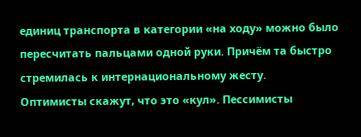единиц транспорта в категории «на ходу» можно было пересчитать пальцами одной руки. Причём та быстро стремилась к интернациональному жесту.
Оптимисты скажут, что это «кул». Пессимисты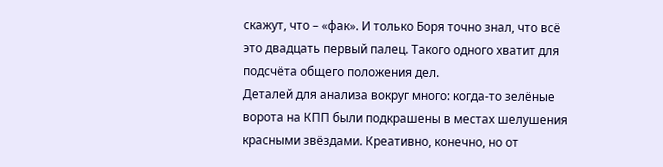скажут, что – «фак». И только Боря точно знал, что всё это двадцать первый палец. Такого одного хватит для подсчёта общего положения дел.
Деталей для анализа вокруг много: когда-то зелёные ворота на КПП были подкрашены в местах шелушения красными звёздами. Креативно, конечно, но от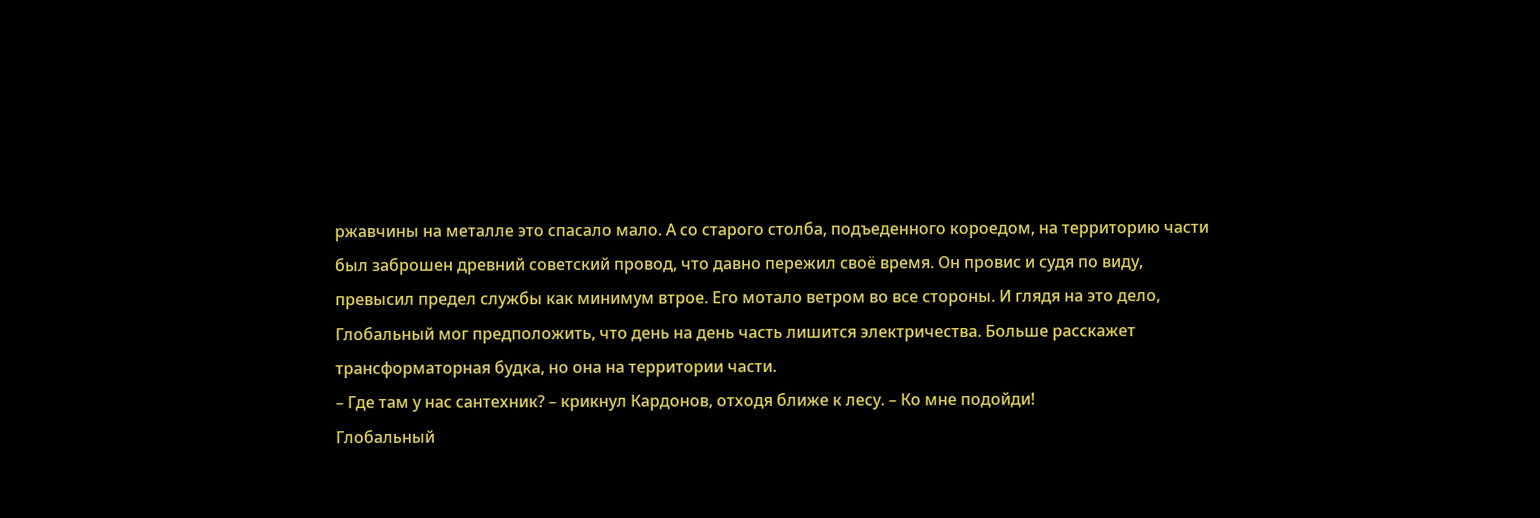ржавчины на металле это спасало мало. А со старого столба, подъеденного короедом, на территорию части был заброшен древний советский провод, что давно пережил своё время. Он провис и судя по виду, превысил предел службы как минимум втрое. Его мотало ветром во все стороны. И глядя на это дело, Глобальный мог предположить, что день на день часть лишится электричества. Больше расскажет трансформаторная будка, но она на территории части.
– Где там у нас сантехник? – крикнул Кардонов, отходя ближе к лесу. – Ко мне подойди!
Глобальный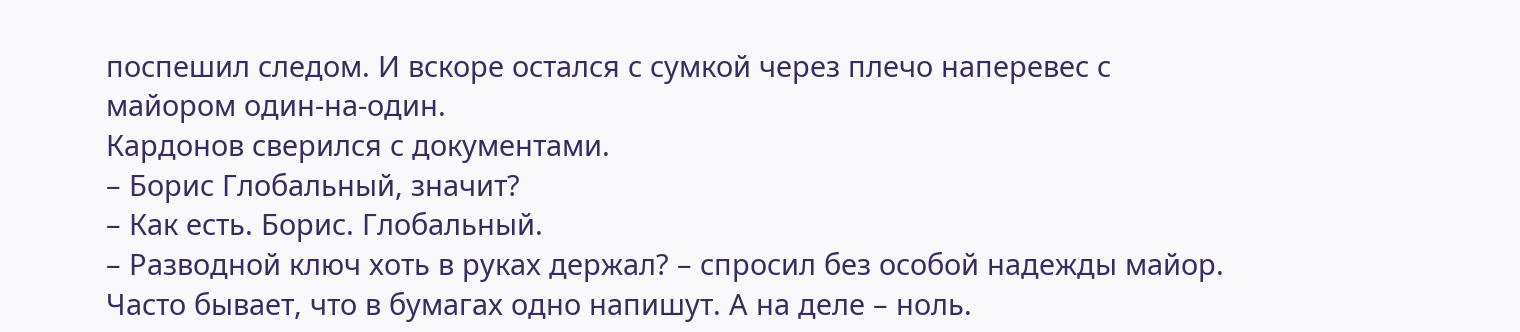поспешил следом. И вскоре остался с сумкой через плечо наперевес с майором один-на-один.
Кардонов сверился с документами.
– Борис Глобальный, значит?
– Как есть. Борис. Глобальный.
– Разводной ключ хоть в руках держал? – спросил без особой надежды майор.
Часто бывает, что в бумагах одно напишут. А на деле – ноль.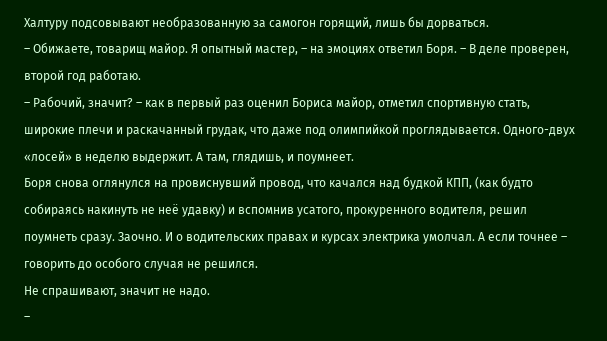Халтуру подсовывают необразованную за самогон горящий, лишь бы дорваться.
– Обижаете, товарищ майор. Я опытный мастер, – на эмоциях ответил Боря. – В деле проверен, второй год работаю.
– Рабочий, значит? – как в первый раз оценил Бориса майор, отметил спортивную стать, широкие плечи и раскачанный грудак, что даже под олимпийкой проглядывается. Одного-двух «лосей» в неделю выдержит. А там, глядишь, и поумнеет.
Боря снова оглянулся на провиснувший провод, что качался над будкой КПП, (как будто собираясь накинуть не неё удавку) и вспомнив усатого, прокуренного водителя, решил поумнеть сразу. Заочно. И о водительских правах и курсах электрика умолчал. А если точнее – говорить до особого случая не решился.
Не спрашивают, значит не надо.
–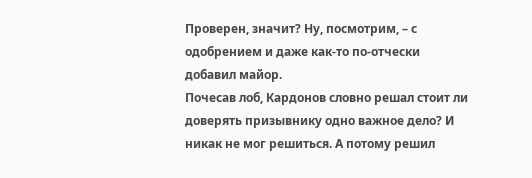Проверен, значит? Ну, посмотрим, – с одобрением и даже как-то по-отчески добавил майор.
Почесав лоб, Кардонов словно решал стоит ли доверять призывнику одно важное дело? И никак не мог решиться. А потому решил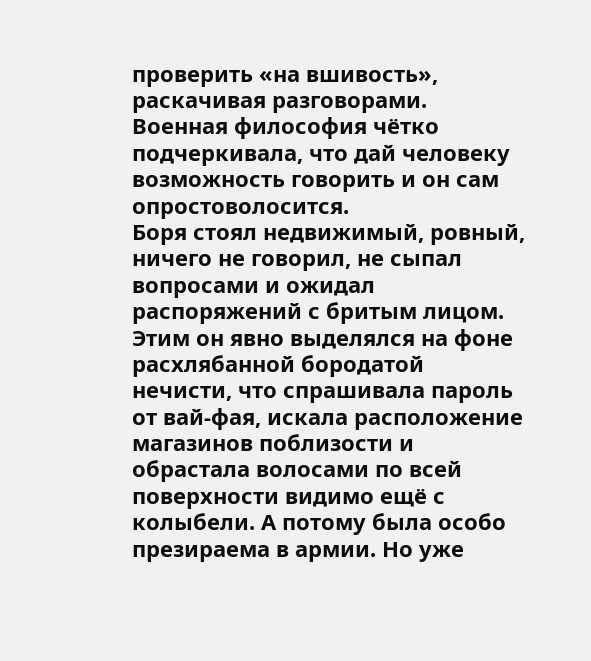проверить «на вшивость», раскачивая разговорами. Военная философия чётко подчеркивала, что дай человеку возможность говорить и он сам опростоволосится.
Боря стоял недвижимый, ровный, ничего не говорил, не сыпал вопросами и ожидал
распоряжений с бритым лицом. Этим он явно выделялся на фоне расхлябанной бородатой нечисти, что спрашивала пароль от вай-фая, искала расположение магазинов поблизости и обрастала волосами по всей поверхности видимо ещё с колыбели. А потому была особо презираема в армии. Но уже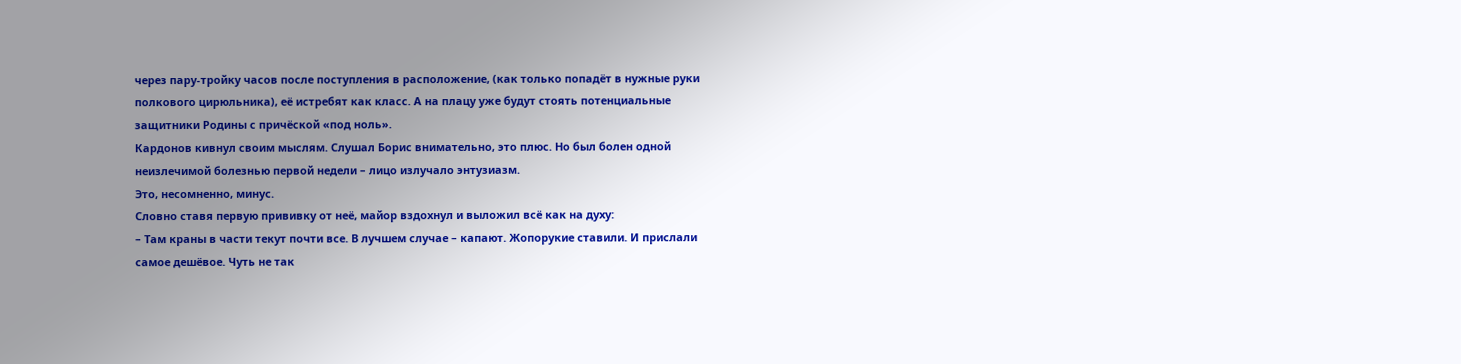через пару-тройку часов после поступления в расположение, (как только попадёт в нужные руки полкового цирюльника), её истребят как класс. А на плацу уже будут стоять потенциальные защитники Родины с причёской «под ноль».
Кардонов кивнул своим мыслям. Слушал Борис внимательно, это плюс. Но был болен одной неизлечимой болезнью первой недели – лицо излучало энтузиазм.
Это, несомненно, минус.
Словно ставя первую прививку от неё, майор вздохнул и выложил всё как на духу:
– Там краны в части текут почти все. В лучшем случае – капают. Жопорукие ставили. И прислали самое дешёвое. Чуть не так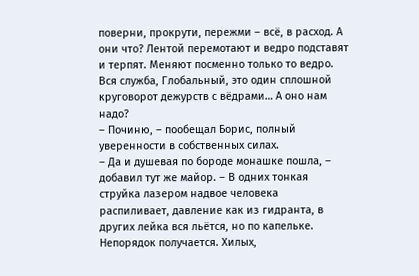поверни, прокрути, пережми – всё, в расход. А они что? Лентой перемотают и ведро подставят и терпят. Меняют посменно только то ведро. Вся служба, Глобальный, это один сплошной круговорот дежурств с вёдрами… А оно нам надо?
– Починю, – пообещал Борис, полный уверенности в собственных силах.
– Да и душевая по бороде монашке пошла, – добавил тут же майор. – В одних тонкая струйка лазером надвое человека распиливает, давление как из гидранта, в других лейка вся льётся, но по капельке. Непорядок получается. Хилых,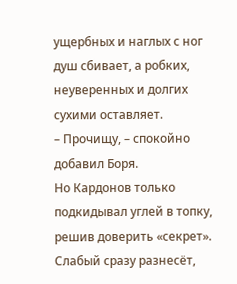ущербных и наглых с ног душ сбивает, а робких, неуверенных и долгих сухими оставляет.
– Прочищу, – спокойно добавил Боря.
Но Кардонов только подкидывал углей в топку, решив доверить «секрет». Слабый сразу разнесёт,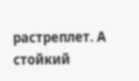растреплет. А стойкий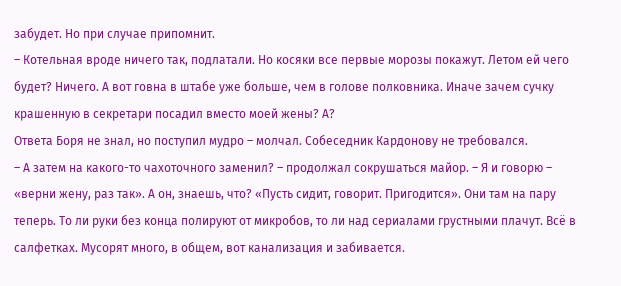забудет. Но при случае припомнит.
– Котельная вроде ничего так, подлатали. Но косяки все первые морозы покажут. Летом ей чего будет? Ничего. А вот говна в штабе уже больше, чем в голове полковника. Иначе зачем сучку крашенную в секретари посадил вместо моей жены? А?
Ответа Боря не знал, но поступил мудро – молчал. Собеседник Кардонову не требовался.
– А затем на какого-то чахоточного заменил? – продолжал сокрушаться майор. – Я и говорю – «верни жену, раз так». А он, знаешь, что? «Пусть сидит, говорит. Пригодится». Они там на пару теперь. То ли руки без конца полируют от микробов, то ли над сериалами грустными плачут. Всё в салфетках. Мусорят много, в общем, вот канализация и забивается.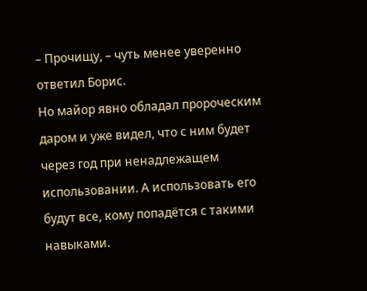– Прочищу, – чуть менее уверенно ответил Борис.
Но майор явно обладал пророческим даром и уже видел, что с ним будет через год при ненадлежащем использовании. А использовать его будут все, кому попадётся с такими навыками.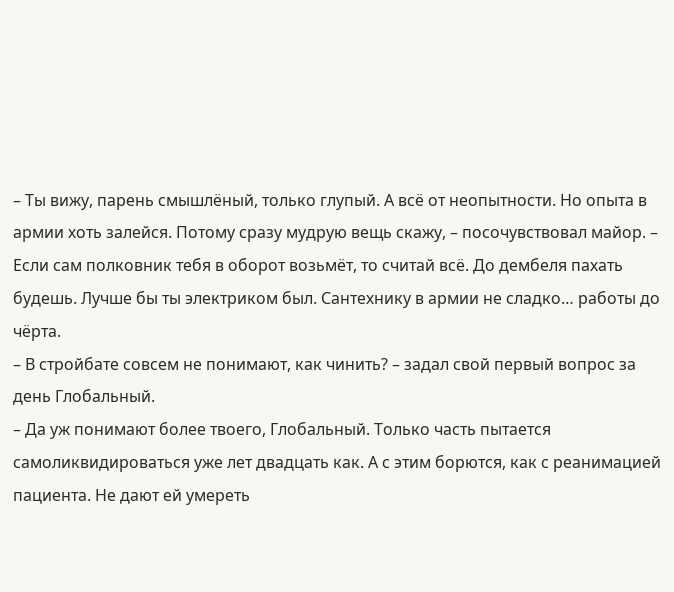– Ты вижу, парень смышлёный, только глупый. А всё от неопытности. Но опыта в армии хоть залейся. Потому сразу мудрую вещь скажу, – посочувствовал майор. – Если сам полковник тебя в оборот возьмёт, то считай всё. До дембеля пахать будешь. Лучше бы ты электриком был. Сантехнику в армии не сладко… работы до чёрта.
– В стройбате совсем не понимают, как чинить? – задал свой первый вопрос за день Глобальный.
– Да уж понимают более твоего, Глобальный. Только часть пытается самоликвидироваться уже лет двадцать как. А с этим борются, как с реанимацией пациента. Не дают ей умереть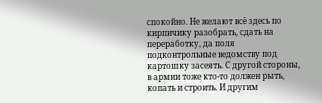спокойно. Не желают всё здесь по кирпичику разобрать, сдать на переработку, да поля подконтрольные ведомству под картошку засеять. С другой стороны, в армии тоже кто-то должен рыть, копать и строить. И другим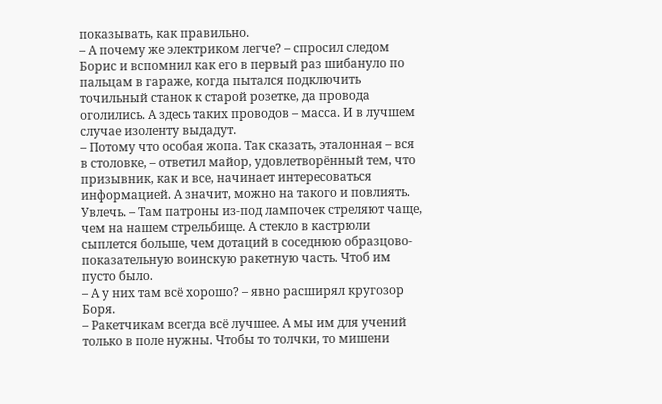показывать, как правильно.
– А почему же электриком легче? – спросил следом Борис и вспомнил как его в первый раз шибануло по пальцам в гараже, когда пытался подключить точильный станок к старой розетке, да провода оголились. А здесь таких проводов – масса. И в лучшем случае изоленту выдадут.
– Потому что особая жопа. Так сказать, эталонная – вся в столовке, – ответил майор, удовлетворённый тем, что призывник, как и все, начинает интересоваться информацией. А значит, можно на такого и повлиять. Увлечь. – Там патроны из-под лампочек стреляют чаще, чем на нашем стрельбище. А стекло в кастрюли сыплется больше, чем дотаций в соседнюю образцово-показательную воинскую ракетную часть. Чтоб им пусто было.
– А у них там всё хорошо? – явно расширял кругозор Боря.
– Ракетчикам всегда всё лучшее. А мы им для учений только в поле нужны. Чтобы то толчки, то мишени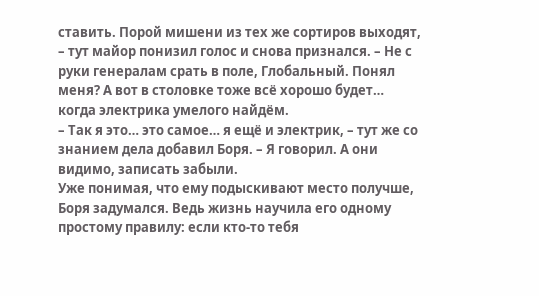ставить. Порой мишени из тех же сортиров выходят, – тут майор понизил голос и снова признался. – Не с руки генералам срать в поле, Глобальный. Понял меня? А вот в столовке тоже всё хорошо будет… когда электрика умелого найдём.
– Так я это… это самое… я ещё и электрик, – тут же со знанием дела добавил Боря. – Я говорил. А они видимо, записать забыли.
Уже понимая, что ему подыскивают место получше, Боря задумался. Ведь жизнь научила его одному простому правилу: если кто-то тебя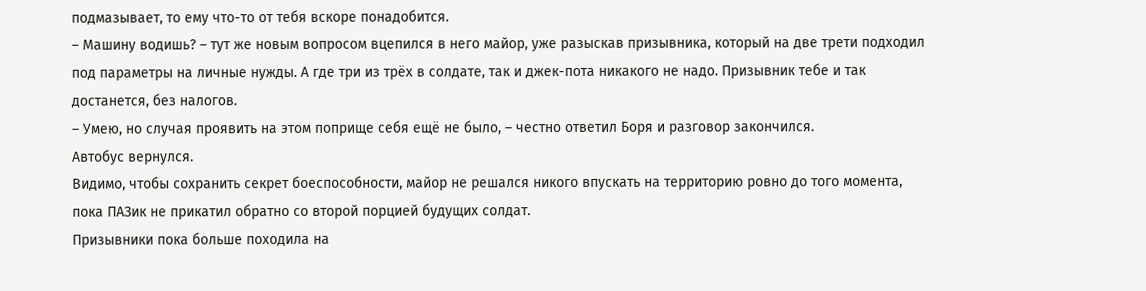подмазывает, то ему что-то от тебя вскоре понадобится.
– Машину водишь? – тут же новым вопросом вцепился в него майор, уже разыскав призывника, который на две трети подходил под параметры на личные нужды. А где три из трёх в солдате, так и джек-пота никакого не надо. Призывник тебе и так достанется, без налогов.
– Умею, но случая проявить на этом поприще себя ещё не было, – честно ответил Боря и разговор закончился.
Автобус вернулся.
Видимо, чтобы сохранить секрет боеспособности, майор не решался никого впускать на территорию ровно до того момента, пока ПАЗик не прикатил обратно со второй порцией будущих солдат.
Призывники пока больше походила на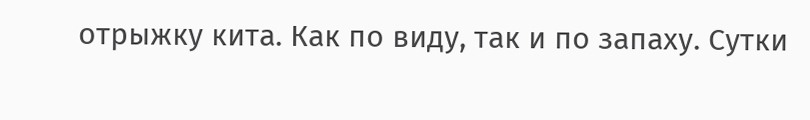отрыжку кита. Как по виду, так и по запаху. Сутки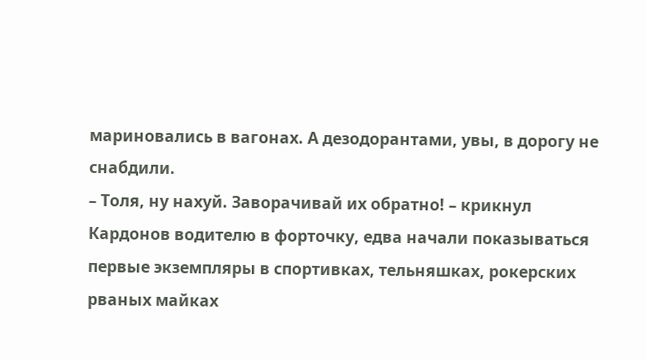мариновались в вагонах. А дезодорантами, увы, в дорогу не снабдили.
– Толя, ну нахуй. Заворачивай их обратно! – крикнул Кардонов водителю в форточку, едва начали показываться первые экземпляры в спортивках, тельняшках, рокерских рваных майках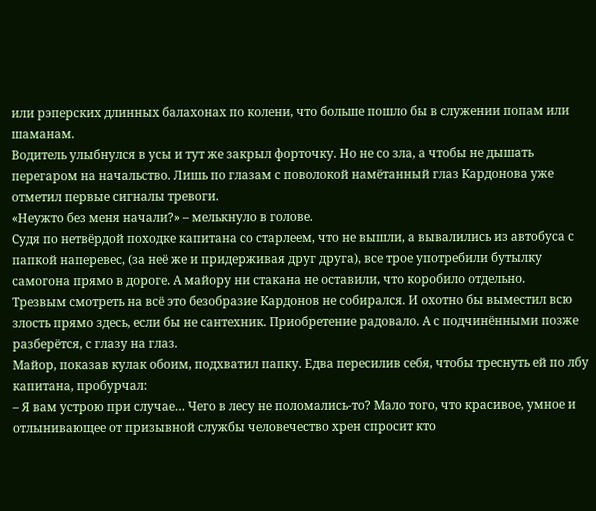или рэперских длинных балахонах по колени, что больше пошло бы в служении попам или шаманам.
Водитель улыбнулся в усы и тут же закрыл форточку. Но не со зла, а чтобы не дышать перегаром на начальство. Лишь по глазам с поволокой намётанный глаз Кардонова уже отметил первые сигналы тревоги.
«Неужто без меня начали?» – мелькнуло в голове.
Судя по нетвёрдой походке капитана со старлеем, что не вышли, а вывалились из автобуса с папкой наперевес, (за неё же и придерживая друг друга), все трое употребили бутылку самогона прямо в дороге. А майору ни стакана не оставили, что коробило отдельно.
Трезвым смотреть на всё это безобразие Кардонов не собирался. И охотно бы выместил всю злость прямо здесь, если бы не сантехник. Приобретение радовало. А с подчинёнными позже разберётся, с глазу на глаз.
Майор, показав кулак обоим, подхватил папку. Едва пересилив себя, чтобы треснуть ей по лбу капитана, пробурчал:
– Я вам устрою при случае… Чего в лесу не поломались-то? Мало того, что красивое, умное и отлынивающее от призывной службы человечество хрен спросит кто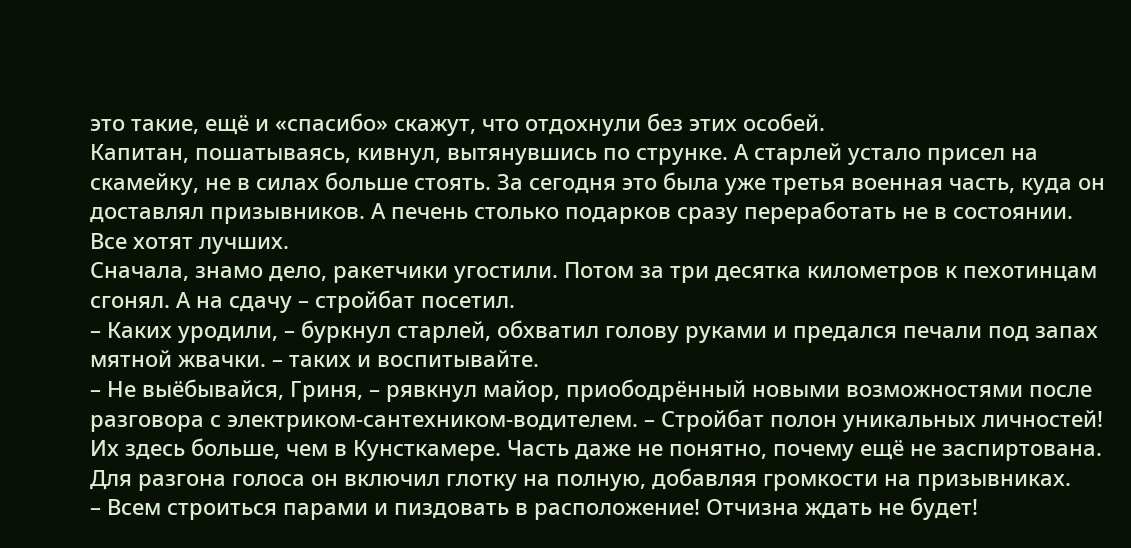это такие, ещё и «спасибо» скажут, что отдохнули без этих особей.
Капитан, пошатываясь, кивнул, вытянувшись по струнке. А старлей устало присел на скамейку, не в силах больше стоять. За сегодня это была уже третья военная часть, куда он доставлял призывников. А печень столько подарков сразу переработать не в состоянии.
Все хотят лучших.
Сначала, знамо дело, ракетчики угостили. Потом за три десятка километров к пехотинцам сгонял. А на сдачу – стройбат посетил.
– Каких уродили, – буркнул старлей, обхватил голову руками и предался печали под запах мятной жвачки. – таких и воспитывайте.
– Не выёбывайся, Гриня, – рявкнул майор, приободрённый новыми возможностями после разговора с электриком-сантехником-водителем. – Стройбат полон уникальных личностей! Их здесь больше, чем в Кунсткамере. Часть даже не понятно, почему ещё не заспиртована.
Для разгона голоса он включил глотку на полную, добавляя громкости на призывниках.
– Всем строиться парами и пиздовать в расположение! Отчизна ждать не будет!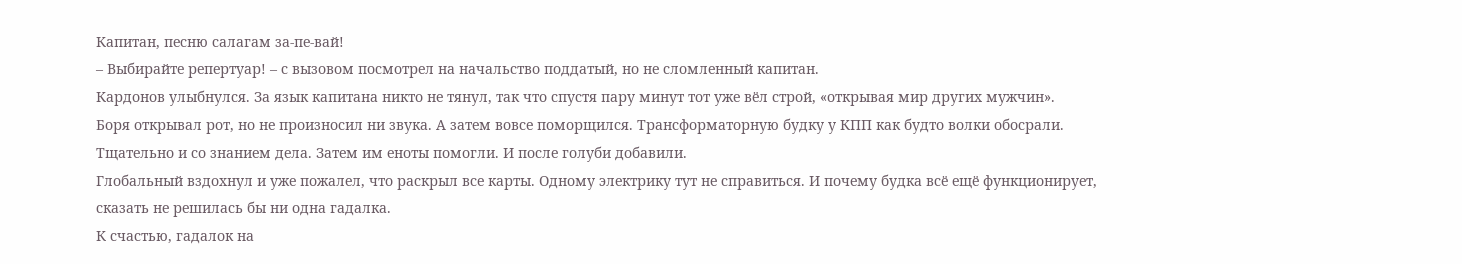Капитан, песню салагам за-пе-вай!
– Выбирайте репертуар! – с вызовом посмотрел на начальство поддатый, но не сломленный капитан.
Кардонов улыбнулся. За язык капитана никто не тянул, так что спустя пару минут тот уже вёл строй, «открывая мир других мужчин».
Боря открывал рот, но не произносил ни звука. А затем вовсе поморщился. Трансформаторную будку у КПП как будто волки обосрали. Тщательно и со знанием дела. Затем им еноты помогли. И после голуби добавили.
Глобальный вздохнул и уже пожалел, что раскрыл все карты. Одному электрику тут не справиться. И почему будка всё ещё функционирует, сказать не решилась бы ни одна гадалка.
К счастью, гадалок на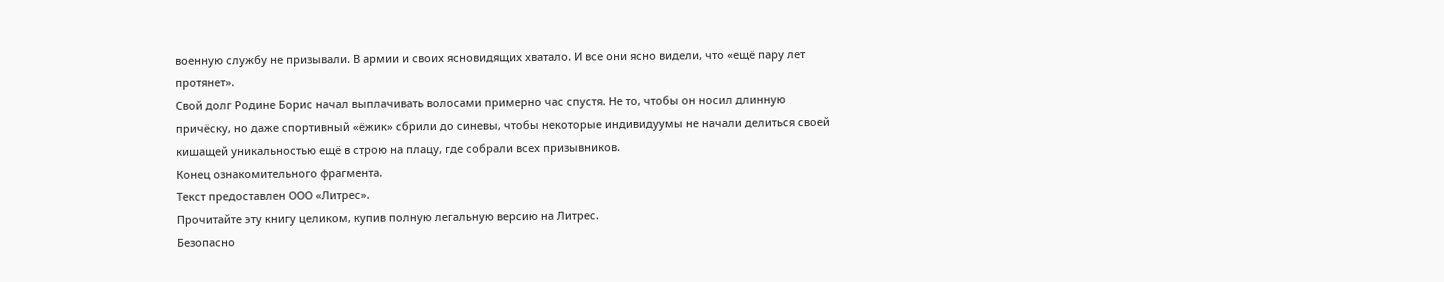военную службу не призывали. В армии и своих ясновидящих хватало. И все они ясно видели, что «ещё пару лет протянет».
Свой долг Родине Борис начал выплачивать волосами примерно час спустя. Не то, чтобы он носил длинную причёску, но даже спортивный «ёжик» сбрили до синевы, чтобы некоторые индивидуумы не начали делиться своей кишащей уникальностью ещё в строю на плацу, где собрали всех призывников.
Конец ознакомительного фрагмента.
Текст предоставлен ООО «Литрес».
Прочитайте эту книгу целиком, купив полную легальную версию на Литрес.
Безопасно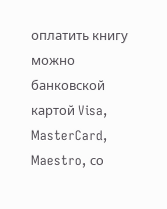оплатить книгу можно банковской картой Visa, MasterCard, Maestro, со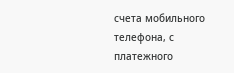счета мобильного телефона, с платежного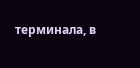терминала, в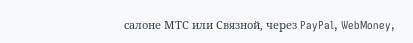салоне МТС или Связной, через PayPal, WebMoney,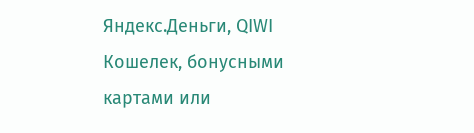Яндекс.Деньги, QIWI Кошелек, бонусными картами или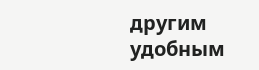другим удобным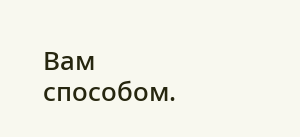Вам способом.